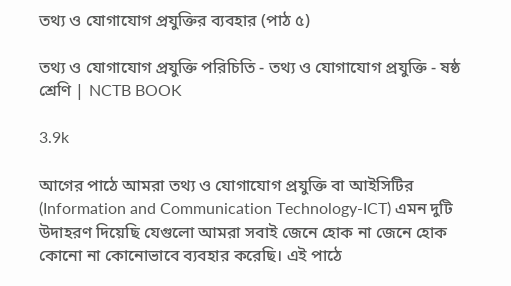তথ্য ও যোগাযোগ প্রযুক্তির ব্যবহার (পাঠ ৫)

তথ্য ও যোগাযোগ প্রযুক্তি পরিচিতি - তথ্য ও যোগাযোগ প্রযুক্তি - ষষ্ঠ শ্রেণি | NCTB BOOK

3.9k

আগের পাঠে আমরা তথ্য ও যোগাযোগ প্রযুক্তি বা আইসিটির (Information and Communication Technology-ICT) এমন দুটি উদাহরণ দিয়েছি যেগুলো আমরা সবাই জেনে হোক না জেনে হোক কোনো না কোনোভাবে ব্যবহার করেছি। এই পাঠে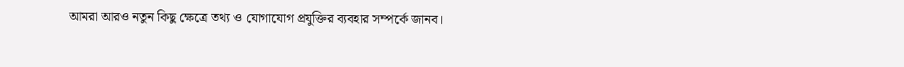আমরা আরও নতুন কিছু ক্ষেত্রে তথ্য ও যোগাযোগ প্রযুক্তির ব্যবহার সম্পর্কে জানব।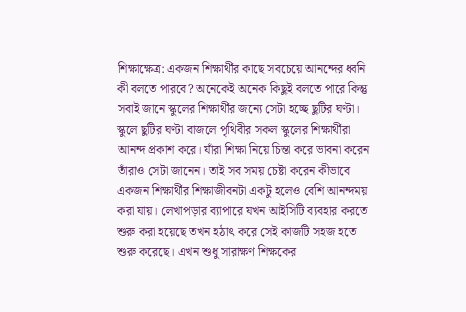শিক্ষাক্ষেত্র: একজন শিক্ষার্থীর কাছে সবচেয়ে আনন্দের ধ্বনি কী বলতে পারবে? অনেকেই অনেক কিছুই বলতে পারে কিন্তু সবাই জানে স্কুলের শিক্ষার্থীর জন্যে সেটা হচ্ছে ছুটির ঘণ্টা। স্কুলে ছুটির ঘণ্টা বাজলে পৃথিবীর সকল স্কুলের শিক্ষার্থীরা আনন্দ প্রকাশ করে। যাঁরা শিক্ষা নিয়ে চিন্তা করে ভাবনা করেন তাঁরাও সেটা জানেন। তাই সব সময় চেষ্টা করেন কীভাবে একজন শিক্ষার্থীর শিক্ষাজীবনটা একটু হলেও বেশি আনন্দময় করা যায়। লেখাপড়ার ব্যাপারে যখন আইসিটি ব্যবহার করতে শুরু করা হয়েছে তখন হঠাৎ করে সেই কাজটি সহজ হতে শুরু করেছে। এখন শুধু সারাক্ষণ শিক্ষকের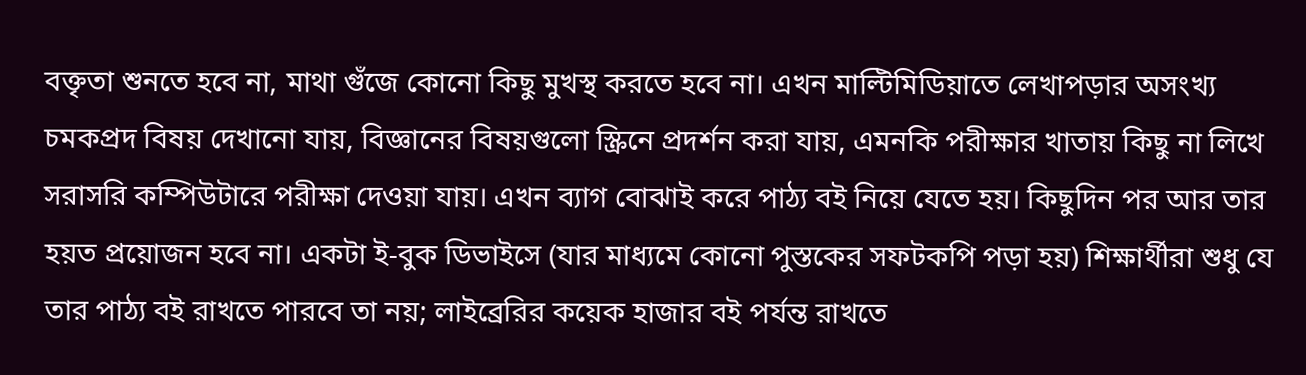বক্তৃতা শুনতে হবে না, মাথা গুঁজে কোনো কিছু মুখস্থ করতে হবে না। এখন মাল্টিমিডিয়াতে লেখাপড়ার অসংখ্য চমকপ্রদ বিষয় দেখানো যায়, বিজ্ঞানের বিষয়গুলো স্ক্রিনে প্রদর্শন করা যায়, এমনকি পরীক্ষার খাতায় কিছু না লিখে সরাসরি কম্পিউটারে পরীক্ষা দেওয়া যায়। এখন ব্যাগ বোঝাই করে পাঠ্য বই নিয়ে যেতে হয়। কিছুদিন পর আর তার হয়ত প্রয়োজন হবে না। একটা ই-বুক ডিভাইসে (যার মাধ্যমে কোনো পুস্তকের সফটকপি পড়া হয়) শিক্ষার্থীরা শুধু যে তার পাঠ্য বই রাখতে পারবে তা নয়; লাইব্রেরির কয়েক হাজার বই পর্যন্ত রাখতে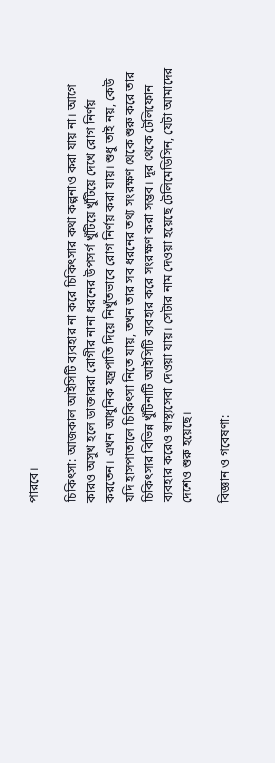পারবে।

চিকিৎসা: আজকাল আইসিটি ব্যবহার না করে চিকিৎসার কথা কল্পনাও করা যায় না। আগে কারও অসুখ হলে ডাক্তাররা রোগীর নানা ধরনের উপসর্গ খুঁটিয়ে খুঁটিয়ে দেখে রোগ নির্ণয় করতেন। এখন আধুনিক যন্ত্রপাতি দিয়ে নিখুঁতভাবে রোগ নির্ণয় করা যায়। শুধু তাই নয়, কেউ যদি হাসপাতালে চিকিৎসা নিতে যায়, তখন তার সব ধরনের তথ্য সংরক্ষণ থেকে শুরু করে তার চিকিৎসার বিভিন্ন খুঁটিনাটি আইসিটি ব্যবহার করে সংরক্ষণ করা সম্ভব। দূর থেকে টেলিফোন ব্যবহার করেও স্বাস্থ্যসেবা দেওয়া যায়। সেটার নাম দেওয়া হয়েছে টেলিমেডিসিন, যেটা আমাদের দেশেও শুরু হয়েছে।

বিজ্ঞান ও গবেষণা: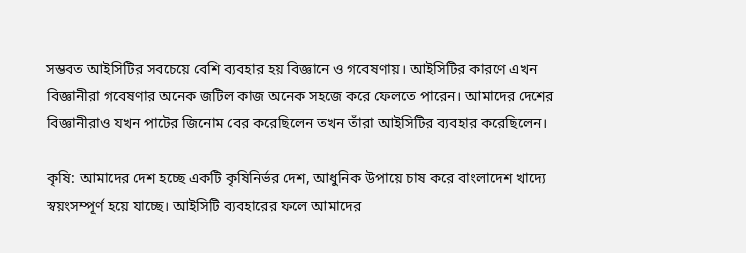সম্ভবত আইসিটির সবচেয়ে বেশি ব্যবহার হয় বিজ্ঞানে ও গবেষণায়। আইসিটির কারণে এখন বিজ্ঞানীরা গবেষণার অনেক জটিল কাজ অনেক সহজে করে ফেলতে পারেন। আমাদের দেশের বিজ্ঞানীরাও যখন পাটের জিনোম বের করেছিলেন তখন তাঁরা আইসিটির ব্যবহার করেছিলেন।

কৃষি: আমাদের দেশ হচ্ছে একটি কৃষিনির্ভর দেশ, আধুনিক উপায়ে চাষ করে বাংলাদেশ খাদ্যে স্বয়ংসম্পূর্ণ হয়ে যাচ্ছে। আইসিটি ব্যবহারের ফলে আমাদের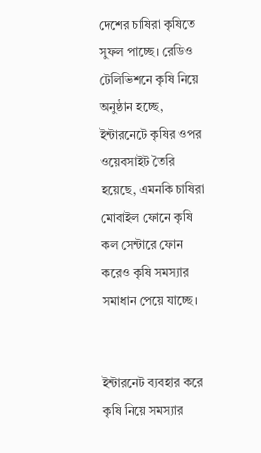দেশের চাষিরা কৃষিতে সুফল পাচ্ছে। রেডিও টেলিভিশনে কৃষি নিয়ে অনুষ্ঠান হচ্ছে, ইন্টারনেটে কৃষির ওপর ওয়েবসাইট তৈরি হয়েছে, এমনকি চাষিরা মোবাইল ফোনে কৃষি কল সেন্টারে ফোন করেও কৃষি সমস্যার সমাধান পেয়ে যাচ্ছে।


ইন্টারনেট ব্যবহার করে কৃষি নিয়ে সমস্যার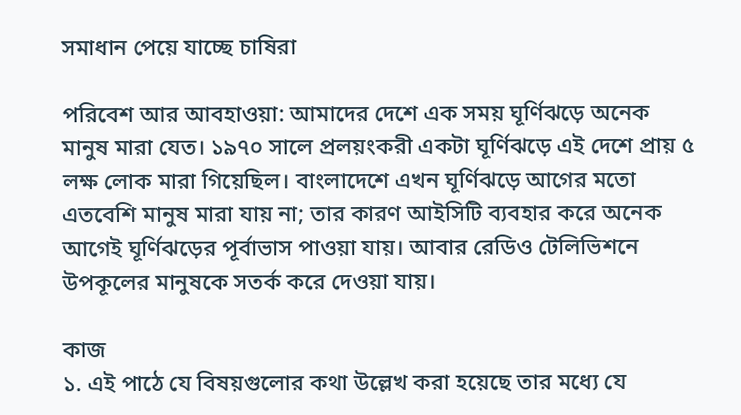সমাধান পেয়ে যাচ্ছে চাষিরা

পরিবেশ আর আবহাওয়া: আমাদের দেশে এক সময় ঘূর্ণিঝড়ে অনেক মানুষ মারা যেত। ১৯৭০ সালে প্রলয়ংকরী একটা ঘূর্ণিঝড়ে এই দেশে প্রায় ৫ লক্ষ লোক মারা গিয়েছিল। বাংলাদেশে এখন ঘূর্ণিঝড়ে আগের মতো এতবেশি মানুষ মারা যায় না; তার কারণ আইসিটি ব্যবহার করে অনেক আগেই ঘূর্ণিঝড়ের পূর্বাভাস পাওয়া যায়। আবার রেডিও টেলিভিশনে উপকূলের মানুষকে সতর্ক করে দেওয়া যায়।

কাজ
১. এই পাঠে যে বিষয়গুলোর কথা উল্লেখ করা হয়েছে তার মধ্যে যে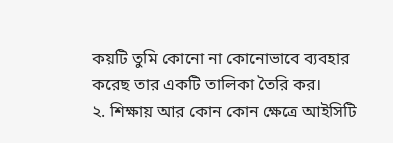কয়টি তুমি কোনো না কোনোভাবে ব্যবহার করেছ তার একটি তালিকা তৈরি কর।
২. শিক্ষায় আর কোন কোন ক্ষেত্রে আইসিটি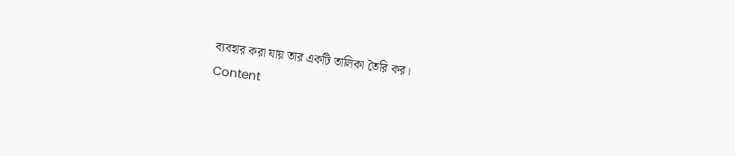ব্যবহার করা যায় তার একটি তালিকা তৈরি কর।
Content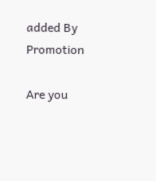added By
Promotion

Are you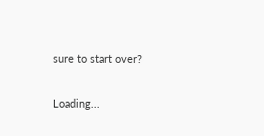sure to start over?

Loading...